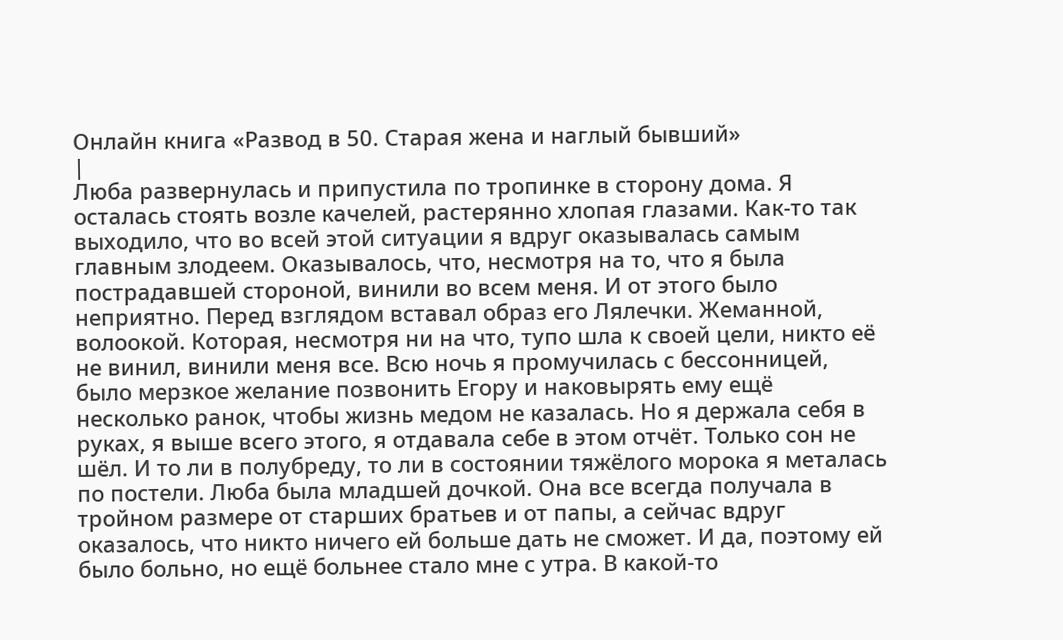Онлайн книга «Развод в 50. Старая жена и наглый бывший»
|
Люба развернулась и припустила по тропинке в сторону дома. Я осталась стоять возле качелей, растерянно хлопая глазами. Как-то так выходило, что во всей этой ситуации я вдруг оказывалась самым главным злодеем. Оказывалось, что, несмотря на то, что я была пострадавшей стороной, винили во всем меня. И от этого было неприятно. Перед взглядом вставал образ его Лялечки. Жеманной, волоокой. Которая, несмотря ни на что, тупо шла к своей цели, никто её не винил, винили меня все. Всю ночь я промучилась с бессонницей, было мерзкое желание позвонить Егору и наковырять ему ещё несколько ранок, чтобы жизнь медом не казалась. Но я держала себя в руках, я выше всего этого, я отдавала себе в этом отчёт. Только сон не шёл. И то ли в полубреду, то ли в состоянии тяжёлого морока я металась по постели. Люба была младшей дочкой. Она все всегда получала в тройном размере от старших братьев и от папы, а сейчас вдруг оказалось, что никто ничего ей больше дать не сможет. И да, поэтому ей было больно, но ещё больнее стало мне с утра. В какой-то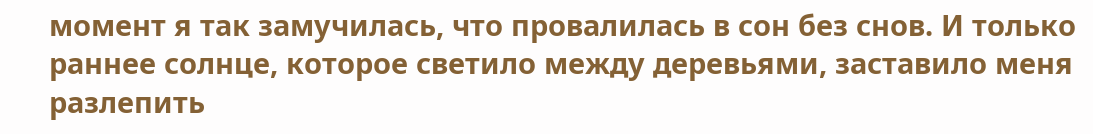момент я так замучилась, что провалилась в сон без снов. И только раннее солнце, которое светило между деревьями, заставило меня разлепить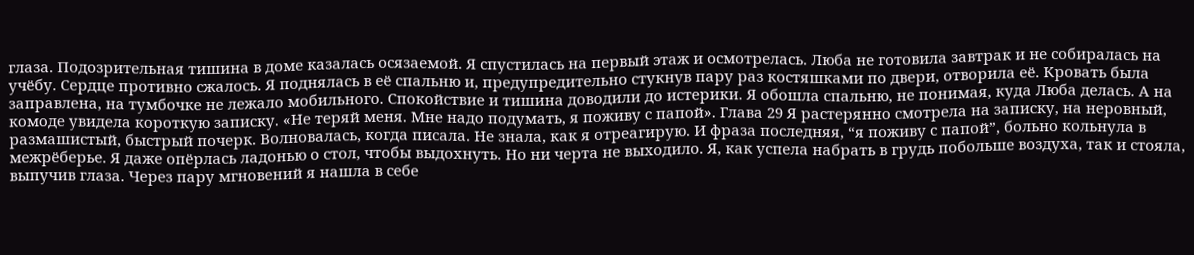глаза. Подозрительная тишина в доме казалась осязаемой. Я спустилась на первый этаж и осмотрелась. Люба не готовила завтрак и не собиралась на учёбу. Сердце противно сжалось. Я поднялась в её спальню и, предупредительно стукнув пару раз костяшками по двери, отворила её. Кровать была заправлена, на тумбочке не лежало мобильного. Спокойствие и тишина доводили до истерики. Я обошла спальню, не понимая, куда Люба делась. А на комоде увидела короткую записку. «Не теряй меня. Мне надо подумать, я поживу с папой». Глава 29 Я растерянно смотрела на записку, на неровный, размашистый, быстрый почерк. Волновалась, когда писала. Не знала, как я отреагирую. И фраза последняя, “я поживу с папой”, больно кольнула в межрёберье. Я даже опёрлась ладонью о стол, чтобы выдохнуть. Но ни черта не выходило. Я, как успела набрать в грудь побольше воздуха, так и стояла, выпучив глаза. Через пару мгновений я нашла в себе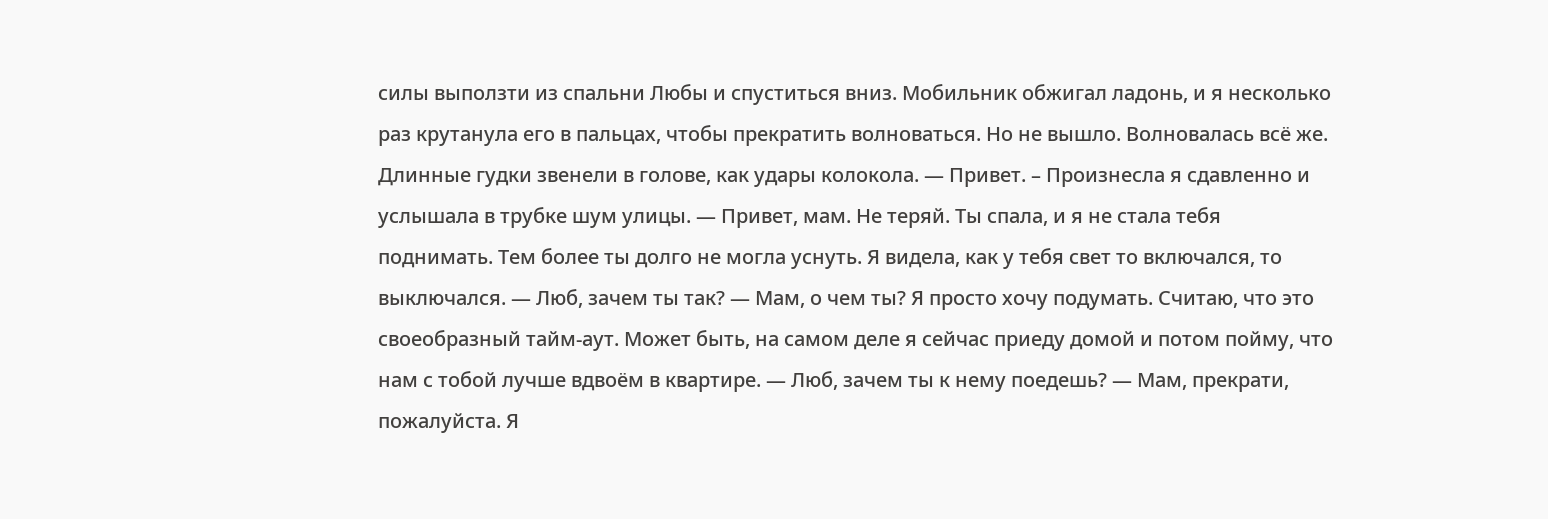силы выползти из спальни Любы и спуститься вниз. Мобильник обжигал ладонь, и я несколько раз крутанула его в пальцах, чтобы прекратить волноваться. Но не вышло. Волновалась всё же. Длинные гудки звенели в голове, как удары колокола. — Привет. – Произнесла я сдавленно и услышала в трубке шум улицы. — Привет, мам. Не теряй. Ты спала, и я не стала тебя поднимать. Тем более ты долго не могла уснуть. Я видела, как у тебя свет то включался, то выключался. — Люб, зачем ты так? — Мам, о чем ты? Я просто хочу подумать. Считаю, что это своеобразный тайм-аут. Может быть, на самом деле я сейчас приеду домой и потом пойму, что нам с тобой лучше вдвоём в квартире. — Люб, зачем ты к нему поедешь? — Мам, прекрати, пожалуйста. Я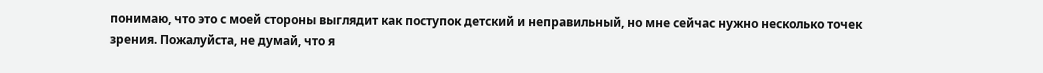понимаю, что это с моей стороны выглядит как поступок детский и неправильный, но мне сейчас нужно несколько точек зрения. Пожалуйста, не думай, что я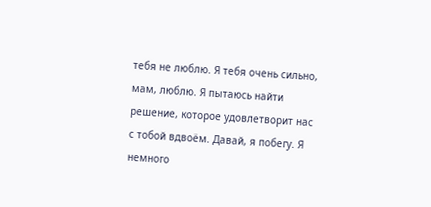тебя не люблю. Я тебя очень сильно, мам, люблю. Я пытаюсь найти решение, которое удовлетворит нас с тобой вдвоём. Давай, я побегу. Я немного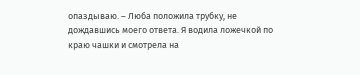опаздываю. – Люба положила трубку, не дождавшись моего ответа. Я водила ложечкой по краю чашки и смотрела на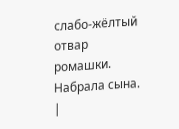слабо-жёлтый отвар ромашки. Набрала сына. |